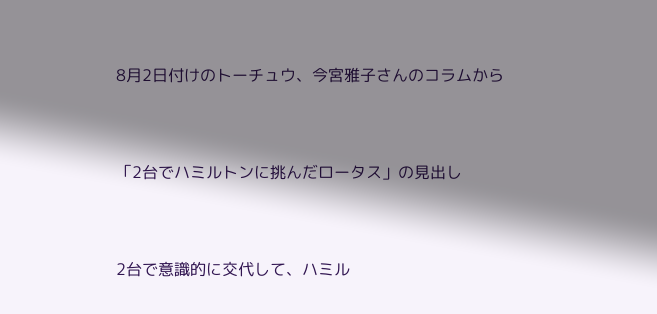8月2日付けのトーチュウ、今宮雅子さんのコラムから


「2台でハミルトンに挑んだロータス」の見出し


2台で意識的に交代して、ハミル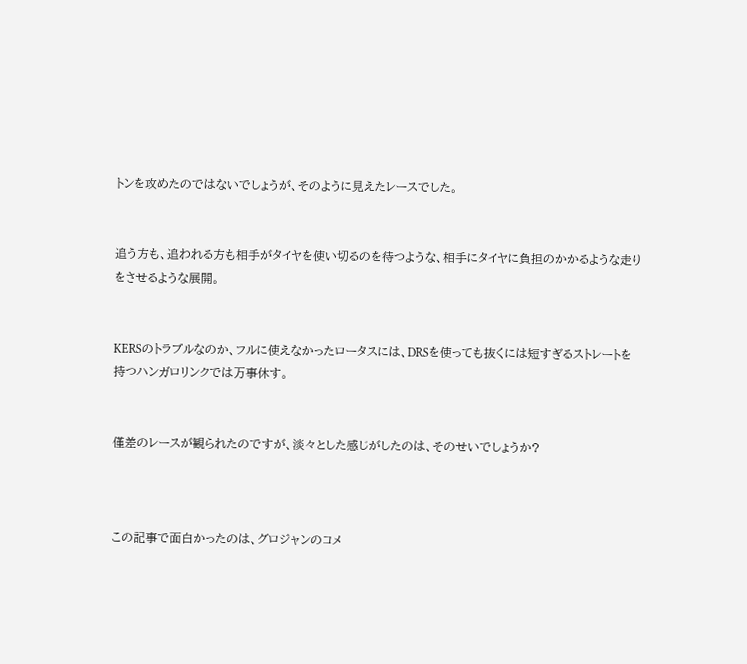トンを攻めたのではないでしょうが、そのように見えたレースでした。


追う方も、追われる方も相手がタイヤを使い切るのを待つような、相手にタイヤに負担のかかるような走りをさせるような展開。


KERSのトラブルなのか、フルに使えなかったロータスには、DRSを使っても抜くには短すぎるストレートを持つハンガロリンクでは万事休す。


僅差のレースが観られたのですが、淡々とした感じがしたのは、そのせいでしょうか?



この記事で面白かったのは、グロジャンのコメ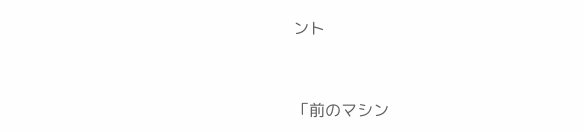ント


「前のマシン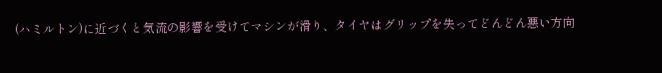(ハミルトン)に近づくと気流の影響を受けてマシンが滑り、タイヤはグリップを失ってどんどん悪い方向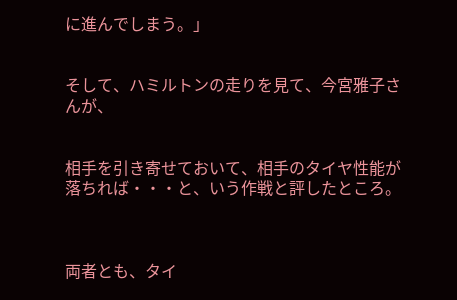に進んでしまう。」


そして、ハミルトンの走りを見て、今宮雅子さんが、


相手を引き寄せておいて、相手のタイヤ性能が落ちれば・・・と、いう作戦と評したところ。



両者とも、タイ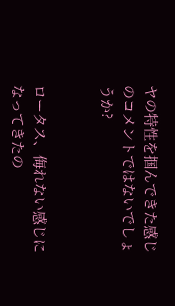ヤの特性を掴んできた感じのコメントではないでしょうか?


ロータス、侮れない感じになってきたの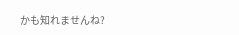かも知れませんね?